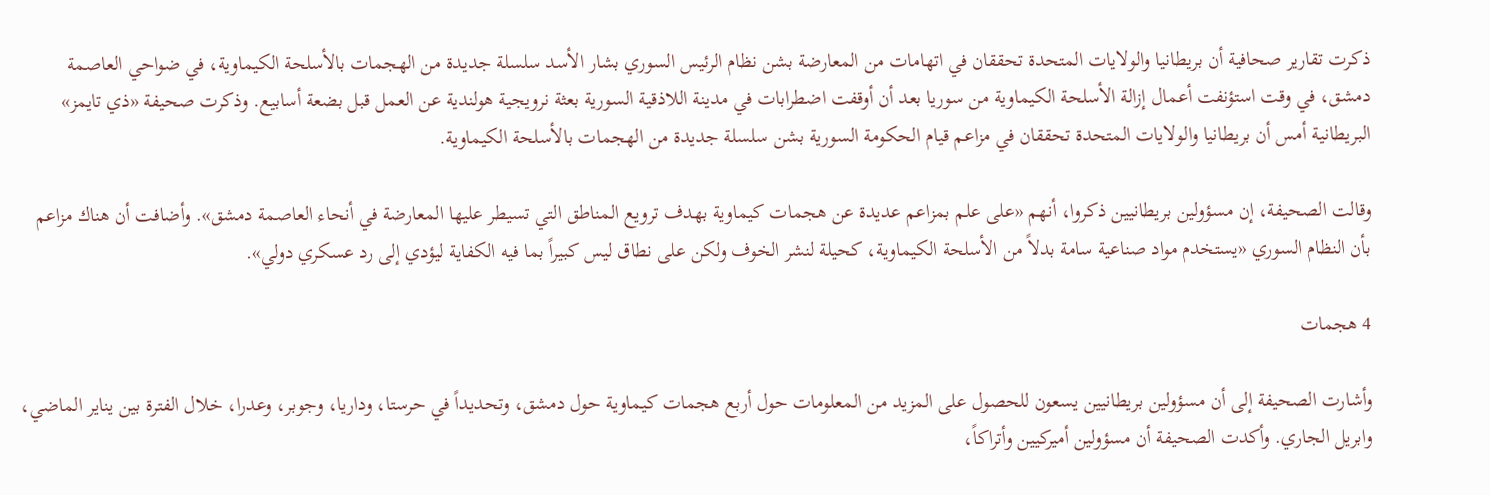ذكرت تقارير صحافية أن بريطانيا والولايات المتحدة تحققان في اتهامات من المعارضة بشن نظام الرئيس السوري بشار الأسد سلسلة جديدة من الهجمات بالأسلحة الكيماوية، في ضواحي العاصمة دمشق، في وقت استؤنفت أعمال إزالة الأسلحة الكيماوية من سوريا بعد أن أوقفت اضطرابات في مدينة اللاذقية السورية بعثة نرويجية هولندية عن العمل قبل بضعة أسابيع. وذكرت صحيفة «ذي تايمز» البريطانية أمس أن بريطانيا والولايات المتحدة تحققان في مزاعم قيام الحكومة السورية بشن سلسلة جديدة من الهجمات بالأسلحة الكيماوية.

وقالت الصحيفة، إن مسؤولين بريطانيين ذكروا، أنهم «على علم بمزاعم عديدة عن هجمات كيماوية بهدف ترويع المناطق التي تسيطر عليها المعارضة في أنحاء العاصمة دمشق». وأضافت أن هناك مزاعم بأن النظام السوري «يستخدم مواد صناعية سامة بدلاً من الأسلحة الكيماوية، كحيلة لنشر الخوف ولكن على نطاق ليس كبيراً بما فيه الكفاية ليؤدي إلى رد عسكري دولي».

4 هجمات

وأشارت الصحيفة إلى أن مسؤولين بريطانيين يسعون للحصول على المزيد من المعلومات حول أربع هجمات كيماوية حول دمشق، وتحديداً في حرستا، وداريا، وجوبر، وعدرا، خلال الفترة بين يناير الماضي، وابريل الجاري. وأكدت الصحيفة أن مسؤولين أميركيين وأتراكاً،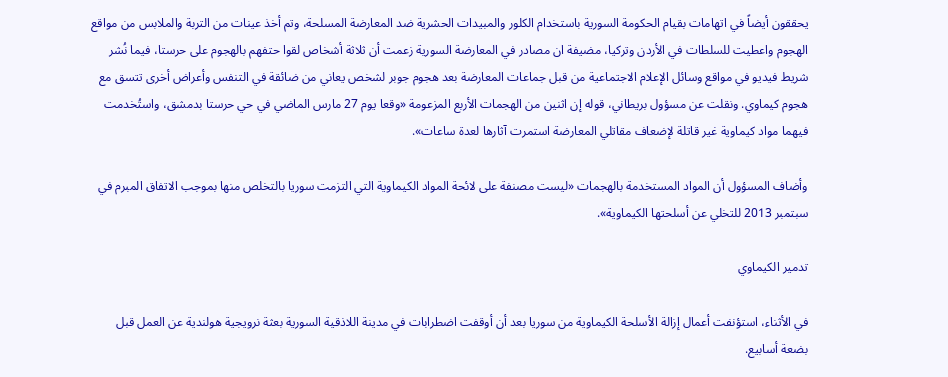يحققون أيضاً في اتهامات بقيام الحكومة السورية باستخدام الكلور والمبيدات الحشرية ضد المعارضة المسلحة، وتم أخذ عينات من التربة والملابس من مواقع الهجوم واعطيت للسلطات في الأردن وتركيا، مضيفة ان مصادر في المعارضة السورية زعمت أن ثلاثة أشخاص لقوا حتفهم بالهجوم على حرستا، فيما نُشر شريط فيديو في مواقع وسائل الإعلام الاجتماعية من قبل جماعات المعارضة بعد هجوم جوبر لشخص يعاني من ضائقة في التنفس وأعراض أخرى تتسق مع هجوم كيماوي. ونقلت عن مسؤول بريطاني، قوله إن اثنين من الهجمات الأربع المزعومة «وقعا يوم 27 مارس الماضي في حي حرستا بدمشق، واستُخدمت فيهما مواد كيماوية غير قاتلة لإضعاف مقاتلي المعارضة استمرت آثارها لعدة ساعات».

وأضاف المسؤول أن المواد المستخدمة بالهجمات «ليست مصنفة على لائحة المواد الكيماوية التي التزمت سوريا بالتخلص منها بموجب الاتفاق المبرم في سبتمبر 2013 للتخلي عن أسلحتها الكيماوية».

تدمير الكيماوي

في الأثناء، استؤنفت أعمال إزالة الأسلحة الكيماوية من سوريا بعد أن أوقفت اضطرابات في مدينة اللاذقية السورية بعثة نرويجية هولندية عن العمل قبل بضعة أسابيع.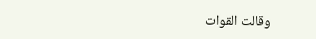وقالت القوات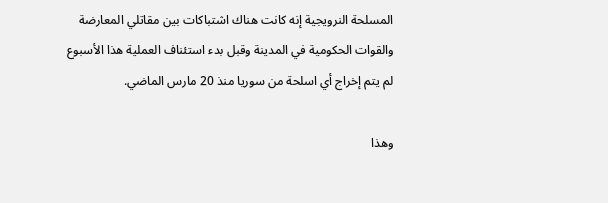المسلحة النرويجية إنه كانت هناك اشتباكات بين مقاتلي المعارضة والقوات الحكومية في المدينة وقبل بدء استئناف العملية هذا الأسبوع لم يتم إخراج أي اسلحة من سوريا منذ 20 مارس الماضي.

وهذا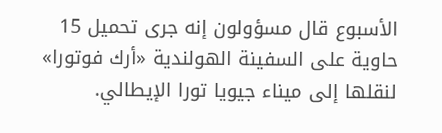الأسبوع قال مسؤولون إنه جرى تحميل 15 حاوية على السفينة الهولندية «أرك فوتورا» لنقلها إلى ميناء جيويا تورا الإيطالي.